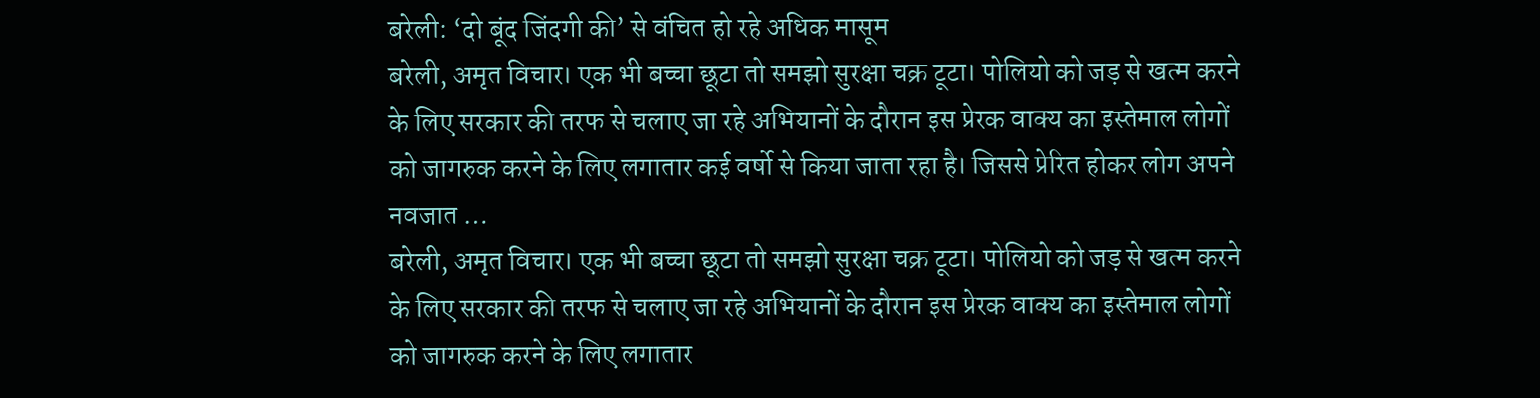बरेली: ‘दो बूंद जिंदगी की’ से वंचित हो रहे अधिक मासूम
बरेली, अमृत विचार। एक भी बच्चा छूटा तो समझो सुरक्षा चक्र टूटा। पोलियो को जड़ से खत्म करने के लिए सरकार की तरफ से चलाए जा रहे अभियानों के दौरान इस प्रेरक वाक्य का इस्तेमाल लोगों को जागरुक करने के लिए लगातार कई वर्षो से किया जाता रहा है। जिससे प्रेरित होकर लोग अपने नवजात …
बरेली, अमृत विचार। एक भी बच्चा छूटा तो समझो सुरक्षा चक्र टूटा। पोलियो को जड़ से खत्म करने के लिए सरकार की तरफ से चलाए जा रहे अभियानों के दौरान इस प्रेरक वाक्य का इस्तेमाल लोगों को जागरुक करने के लिए लगातार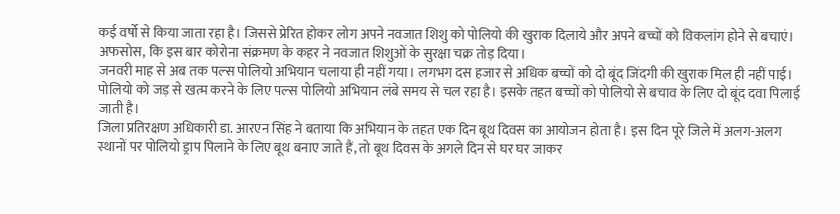कई वर्षो से किया जाता रहा है। जिससे प्रेरित होकर लोग अपने नवजात शिशु को पोलियो की खुराक दिलाये और अपने बच्चों को विकलांग होने से बचाएं। अफसोस, कि इस बार कोरोना संक्रमण के कहर ने नवजात शिशुओं के सुरक्षा चक्र तोड़ दिया।
जनवरी माह से अब तक पल्स पोलियो अभियान चलाया ही नहीं गया। लगभग दस हजार से अधिक बच्चों को दो बूंद जिंदगी की खुराक मिल ही नहीं पाई। पोलियो को जड़ से खत्म करने के लिए पल्स पोलियो अभियान लंबे समय से चल रहा है। इसके तहत बच्चों को पोलियो से बचाव के लिए दो बूंद दवा पिलाई जाती है।
जिला प्रतिरक्षण अधिकारी डा. आरएन सिंह ने बताया कि अभियान के तहत एक दिन बूथ दिवस का आयोजन होता है। इस दिन पूरे जिले में अलग-अलग स्थानों पर पोलियो ड्राप पिलाने के लिए बूथ बनाए जाते हैं, तो बूथ दिवस के अगले दिन से घर घर जाकर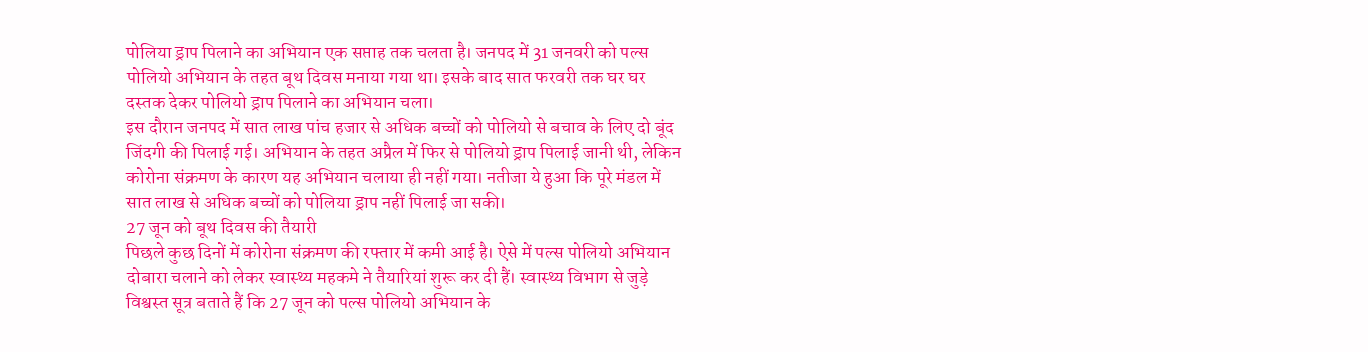पोलिया ड्राप पिलाने का अभियान एक सप्ताह तक चलता है। जनपद में 31 जनवरी को पल्स पोलियो अभियान के तहत बूथ दिवस मनाया गया था। इसके बाद सात फरवरी तक घर घर दस्तक देकर पोलियो ड्राप पिलाने का अभियान चला।
इस दौरान जनपद में सात लाख पांच हजार से अधिक बच्चों को पोलियो से बचाव के लिए दो बूंद जिंदगी की पिलाई गई। अभियान के तहत अप्रैल में फिर से पोलियो ड्राप पिलाई जानी थी, लेकिन कोरोना संक्रमण के कारण यह अभियान चलाया ही नहीं गया। नतीजा ये हुआ कि पूरे मंडल में सात लाख से अधिक बच्चों को पोलिया ड्राप नहीं पिलाई जा सकी।
27 जून को बूथ दिवस की तैयारी
पिछले कुछ दिनों में कोरोना संक्रमण की रफ्तार में कमी आई है। ऐसे में पल्स पोलियो अभियान दोबारा चलाने को लेकर स्वास्थ्य महकमे ने तैयारियां शुरू कर दी हैं। स्वास्थ्य विभाग से जुड़े विश्वस्त सूत्र बताते हैं कि 27 जून को पल्स पोलियो अभियान के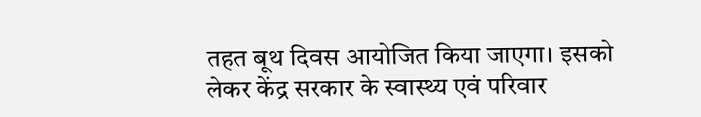तहत बूथ दिवस आयोजित किया जाएगा। इसको लेकर केंद्र सरकार के स्वास्थ्य एवं परिवार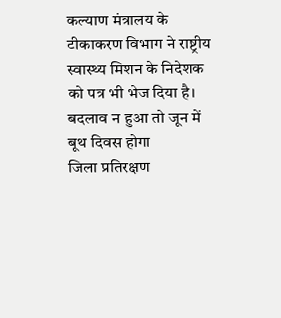कल्याण मंत्रालय के टीकाकरण विभाग ने राष्ट्रीय स्वास्थ्य मिशन के निदेशक को पत्र भी भेज दिया है।
बदलाव न हुआ तो जून में बूथ दिवस होगा
जिला प्रतिरक्षण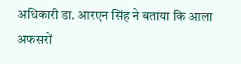अधिकारी डा. आरएन सिंह ने बताया कि आला अफसरों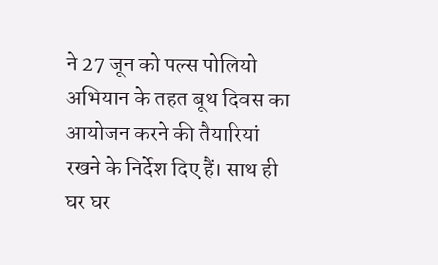ने 27 जून को पल्स पोलियो अभियान के तहत बूथ दिवस का आयोजन करने की तैयारियां रखने के निर्देश दिए हैं। साथ ही घर घर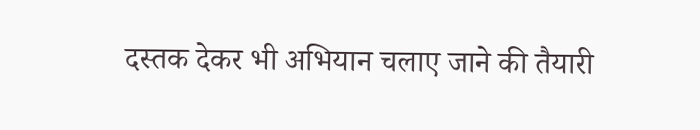दस्तक देकर भी अभियान चलाए जाने की तैयारी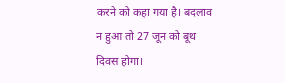करने को कहा गया है। बदलाव न हुआ तो 27 जून को बूथ दिवस होगा।